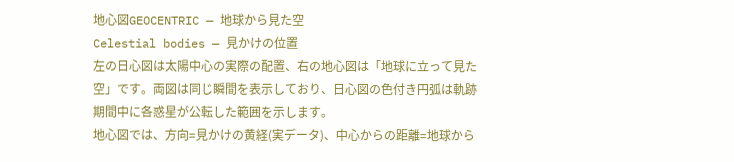地心図GEOCENTRIC — 地球から見た空
Celestial bodies — 見かけの位置
左の日心図は太陽中心の実際の配置、右の地心図は「地球に立って見た空」です。両図は同じ瞬間を表示しており、日心図の色付き円弧は軌跡期間中に各惑星が公転した範囲を示します。
地心図では、方向=見かけの黄経(実データ)、中心からの距離=地球から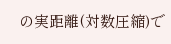の実距離(対数圧縮)で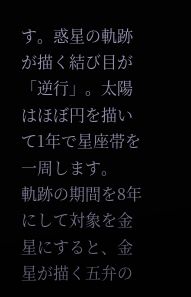す。惑星の軌跡が描く結び目が「逆行」。太陽はほぼ円を描いて1年で星座帯を一周します。
軌跡の期間を8年にして対象を金星にすると、金星が描く五弁の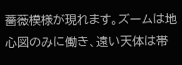薔薇模様が現れます。ズームは地心図のみに働き、遠い天体は帯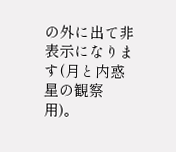の外に出て非表示になります(月と内惑星の観察用)。